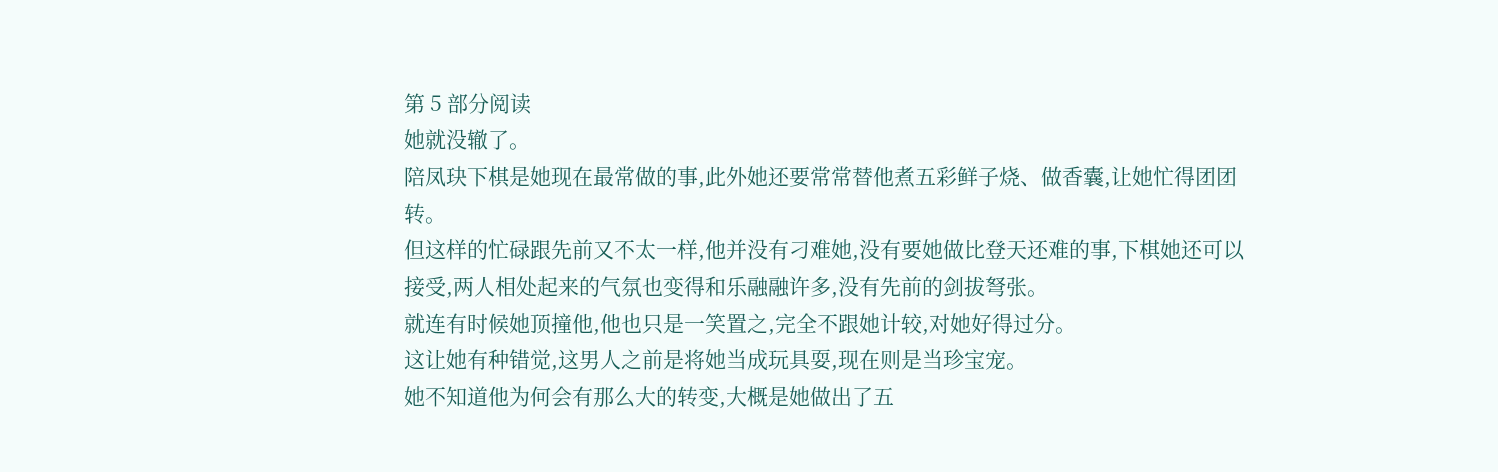第 5 部分阅读
她就没辙了。
陪凤玦下棋是她现在最常做的事,此外她还要常常替他煮五彩鲜子烧、做香囊,让她忙得团团转。
但这样的忙碌跟先前又不太一样,他并没有刁难她,没有要她做比登天还难的事,下棋她还可以接受,两人相处起来的气氛也变得和乐融融许多,没有先前的剑拔弩张。
就连有时候她顶撞他,他也只是一笑置之,完全不跟她计较,对她好得过分。
这让她有种错觉,这男人之前是将她当成玩具耍,现在则是当珍宝宠。
她不知道他为何会有那么大的转变,大概是她做出了五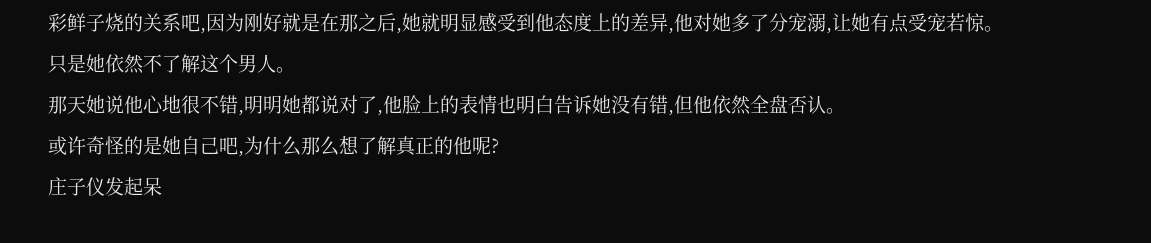彩鲜子烧的关系吧,因为刚好就是在那之后,她就明显感受到他态度上的差异,他对她多了分宠溺,让她有点受宠若惊。
只是她依然不了解这个男人。
那天她说他心地很不错,明明她都说对了,他脸上的表情也明白告诉她没有错,但他依然全盘否认。
或许奇怪的是她自己吧,为什么那么想了解真正的他呢?
庄子仪发起呆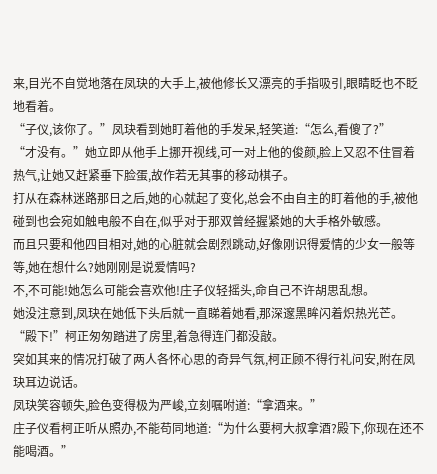来,目光不自觉地落在凤玦的大手上,被他修长又漂亮的手指吸引,眼睛眨也不眨地看着。
“子仪,该你了。”凤玦看到她盯着他的手发呆,轻笑道:“怎么,看傻了?”
“才没有。”她立即从他手上挪开视线,可一对上他的俊颜,脸上又忍不住冒着热气,让她又赶紧垂下脸蛋,故作若无其事的移动棋子。
打从在森林迷路那日之后,她的心就起了变化,总会不由自主的盯着他的手,被他碰到也会宛如触电般不自在,似乎对于那双曾经握紧她的大手格外敏感。
而且只要和他四目相对,她的心脏就会剧烈跳动,好像刚识得爱情的少女一般等等,她在想什么?她刚刚是说爱情吗?
不,不可能!她怎么可能会喜欢他!庄子仪轻摇头,命自己不许胡思乱想。
她没注意到,凤玦在她低下头后就一直睇着她看,那深邃黑眸闪着炽热光芒。
“殿下!”柯正匆匆踏进了房里,着急得连门都没敲。
突如其来的情况打破了两人各怀心思的奇异气氛,柯正顾不得行礼问安,附在凤玦耳边说话。
凤玦笑容顿失,脸色变得极为严峻,立刻嘱咐道:“拿酒来。”
庄子仪看柯正听从照办,不能苟同地道:“为什么要柯大叔拿酒?殿下,你现在还不能喝酒。”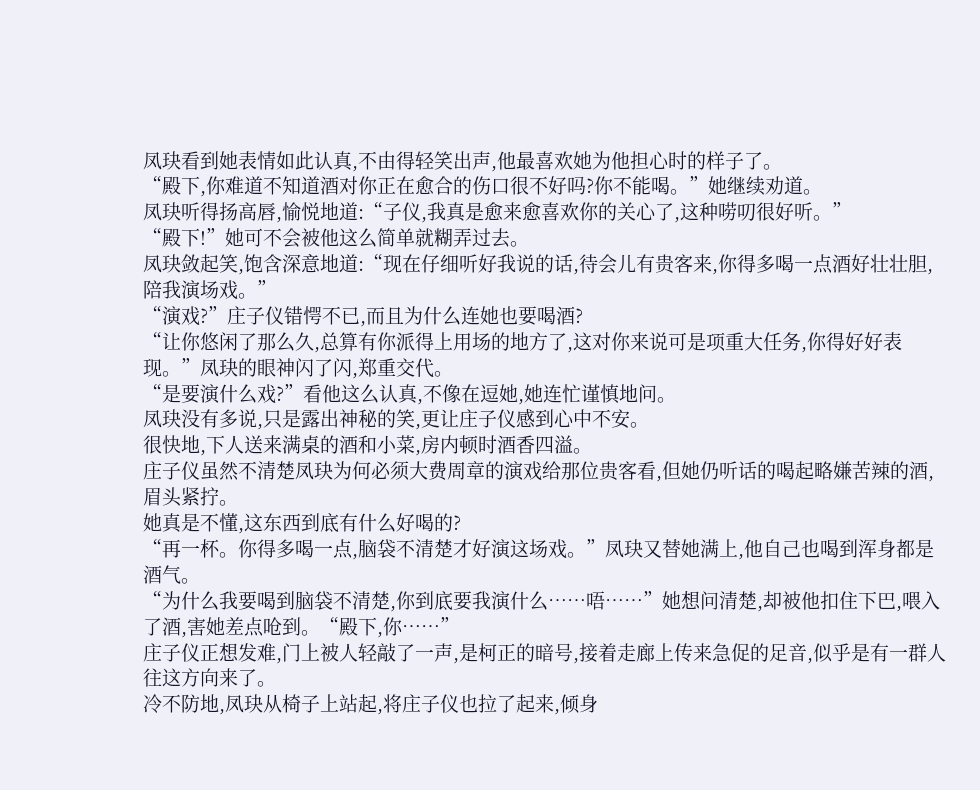凤玦看到她表情如此认真,不由得轻笑出声,他最喜欢她为他担心时的样子了。
“殿下,你难道不知道酒对你正在愈合的伤口很不好吗?你不能喝。”她继续劝道。
凤玦听得扬高唇,愉悦地道:“子仪,我真是愈来愈喜欢你的关心了,这种唠叨很好听。”
“殿下!”她可不会被他这么简单就糊弄过去。
凤玦敛起笑,饱含深意地道:“现在仔细听好我说的话,待会儿有贵客来,你得多喝一点酒好壮壮胆,陪我演场戏。”
“演戏?”庄子仪错愕不已,而且为什么连她也要喝酒?
“让你悠闲了那么久,总算有你派得上用场的地方了,这对你来说可是项重大任务,你得好好表现。”凤玦的眼神闪了闪,郑重交代。
“是要演什么戏?”看他这么认真,不像在逗她,她连忙谨慎地问。
凤玦没有多说,只是露出神秘的笑,更让庄子仪感到心中不安。
很快地,下人送来满桌的酒和小菜,房内顿时酒香四溢。
庄子仪虽然不清楚凤玦为何必须大费周章的演戏给那位贵客看,但她仍听话的喝起略嫌苦辣的酒,眉头紧拧。
她真是不懂,这东西到底有什么好喝的?
“再一杯。你得多喝一点,脑袋不清楚才好演这场戏。”凤玦又替她满上,他自己也喝到浑身都是酒气。
“为什么我要喝到脑袋不清楚,你到底要我演什么……唔……”她想问清楚,却被他扣住下巴,喂入了酒,害她差点呛到。“殿下,你……”
庄子仪正想发难,门上被人轻敲了一声,是柯正的暗号,接着走廊上传来急促的足音,似乎是有一群人往这方向来了。
冷不防地,凤玦从椅子上站起,将庄子仪也拉了起来,倾身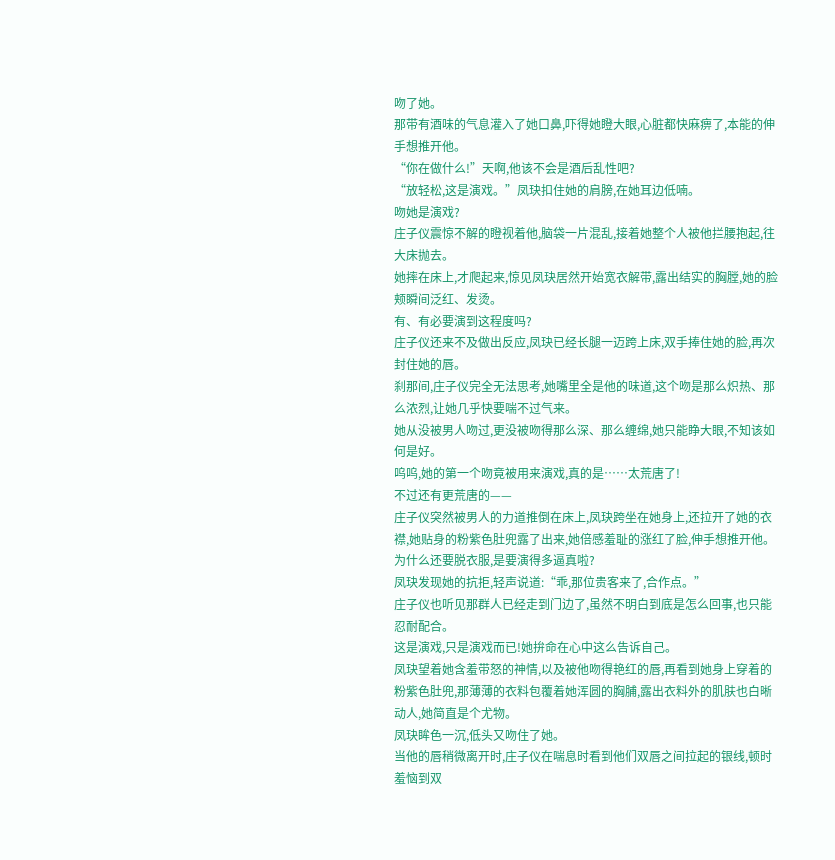吻了她。
那带有酒味的气息灌入了她口鼻,吓得她瞪大眼,心脏都快麻痹了,本能的伸手想推开他。
“你在做什么!”天啊,他该不会是酒后乱性吧?
“放轻松,这是演戏。”凤玦扣住她的肩膀,在她耳边低喃。
吻她是演戏?
庄子仪震惊不解的瞪视着他,脑袋一片混乱,接着她整个人被他拦腰抱起,往大床抛去。
她摔在床上,才爬起来,惊见凤玦居然开始宽衣解带,露出结实的胸膛,她的脸颊瞬间泛红、发烫。
有、有必要演到这程度吗?
庄子仪还来不及做出反应,凤玦已经长腿一迈跨上床,双手捧住她的脸,再次封住她的唇。
刹那间,庄子仪完全无法思考,她嘴里全是他的味道,这个吻是那么炽热、那么浓烈,让她几乎快要喘不过气来。
她从没被男人吻过,更没被吻得那么深、那么缠绵,她只能睁大眼,不知该如何是好。
呜呜,她的第一个吻竟被用来演戏,真的是……太荒唐了!
不过还有更荒唐的——
庄子仪突然被男人的力道推倒在床上,凤玦跨坐在她身上,还拉开了她的衣襟,她贴身的粉紫色肚兜露了出来,她倍感羞耻的涨红了脸,伸手想推开他。
为什么还要脱衣服,是要演得多逼真啦?
凤玦发现她的抗拒,轻声说道:“乖,那位贵客来了,合作点。”
庄子仪也听见那群人已经走到门边了,虽然不明白到底是怎么回事,也只能忍耐配合。
这是演戏,只是演戏而已!她拚命在心中这么告诉自己。
凤玦望着她含羞带怒的神情,以及被他吻得艳红的唇,再看到她身上穿着的粉紫色肚兜,那薄薄的衣料包覆着她浑圆的胸脯,露出衣料外的肌肤也白晰动人,她简直是个尤物。
凤玦眸色一沉,低头又吻住了她。
当他的唇稍微离开时,庄子仪在喘息时看到他们双唇之间拉起的银线,顿时羞恼到双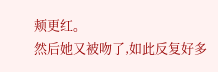颊更红。
然后她又被吻了,如此反复好多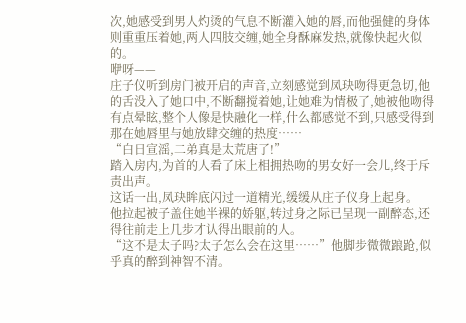次,她感受到男人灼烫的气息不断灌入她的唇,而他强健的身体则重重压着她,两人四肢交缠,她全身酥麻发热,就像快起火似的。
咿呀——
庄子仪听到房门被开启的声音,立刻感觉到凤玦吻得更急切,他的舌没入了她口中,不断翻搅着她,让她难为情极了,她被他吻得有点晕眩,整个人像是快融化一样,什么都感觉不到,只感受得到那在她唇里与她放肆交缠的热度……
“白日宣滛,二弟真是太荒唐了!”
踏入房内,为首的人看了床上相拥热吻的男女好一会儿,终于斥责出声。
这话一出,凤玦眸底闪过一道精光,缓缓从庄子仪身上起身。
他拉起被子盖住她半裸的娇躯,转过身之际已呈现一副醉态,还得往前走上几步才认得出眼前的人。
“这不是太子吗?太子怎么会在这里……”他脚步微微踉跄,似乎真的醉到神智不清。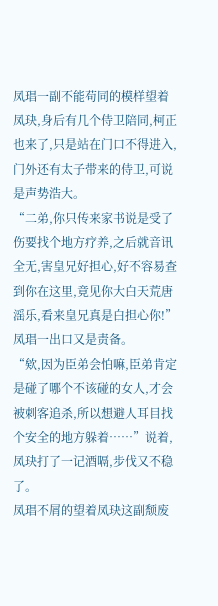凤琩一副不能苟同的模样望着凤玦,身后有几个侍卫陪同,柯正也来了,只是站在门口不得进入,门外还有太子带来的侍卫,可说是声势浩大。
“二弟,你只传来家书说是受了伤要找个地方疗养,之后就音讯全无,害皇兄好担心,好不容易查到你在这里,竟见你大白天荒唐滛乐,看来皇兄真是白担心你!”凤琩一出口又是责备。
“欸,因为臣弟会怕嘛,臣弟肯定是碰了哪个不该碰的女人,才会被刺客追杀,所以想避人耳目找个安全的地方躲着……”说着,凤玦打了一记酒嗝,步伐又不稳了。
凤琩不屑的望着凤玦这副颓废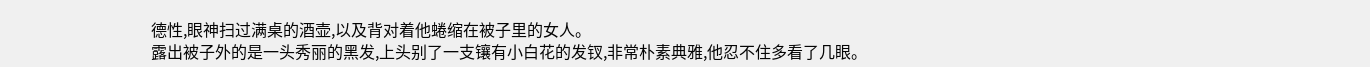德性,眼神扫过满桌的酒壶,以及背对着他蜷缩在被子里的女人。
露出被子外的是一头秀丽的黑发,上头别了一支镶有小白花的发钗,非常朴素典雅,他忍不住多看了几眼。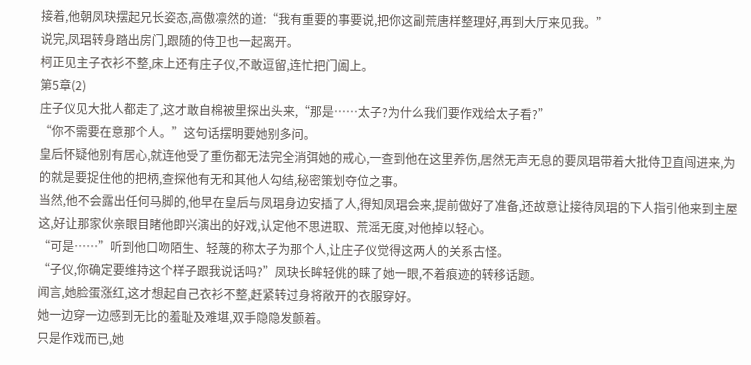接着,他朝凤玦摆起兄长姿态,高傲凛然的道:“我有重要的事要说,把你这副荒唐样整理好,再到大厅来见我。”
说完,凤琩转身踏出房门,跟随的侍卫也一起离开。
柯正见主子衣衫不整,床上还有庄子仪,不敢逗留,连忙把门阖上。
第5章(2)
庄子仪见大批人都走了,这才敢自棉被里探出头来,“那是……太子?为什么我们要作戏给太子看?”
“你不需要在意那个人。”这句话摆明要她别多问。
皇后怀疑他别有居心,就连他受了重伤都无法完全消弭她的戒心,一查到他在这里养伤,居然无声无息的要凤琩带着大批侍卫直闯进来,为的就是要捉住他的把柄,查探他有无和其他人勾结,秘密策划夺位之事。
当然,他不会露出任何马脚的,他早在皇后与凤琩身边安插了人,得知凤琩会来,提前做好了准备,还故意让接待凤琩的下人指引他来到主屋这,好让那家伙亲眼目睹他即兴演出的好戏,认定他不思进取、荒滛无度,对他掉以轻心。
“可是……”听到他口吻陌生、轻蔑的称太子为那个人,让庄子仪觉得这两人的关系古怪。
“子仪,你确定要维持这个样子跟我说话吗?”凤玦长眸轻佻的睐了她一眼,不着痕迹的转移话题。
闻言,她脸蛋涨红,这才想起自己衣衫不整,赶紧转过身将敞开的衣服穿好。
她一边穿一边感到无比的羞耻及难堪,双手隐隐发颤着。
只是作戏而已,她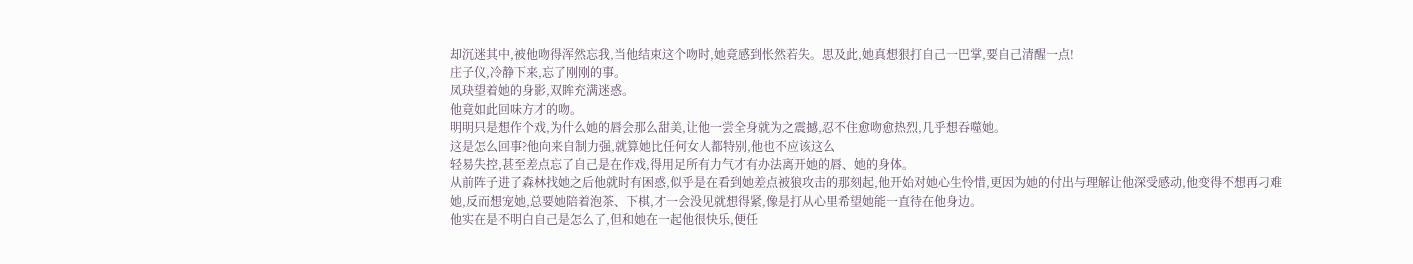却沉迷其中,被他吻得浑然忘我,当他结束这个吻时,她竟感到怅然若失。思及此,她真想狠打自己一巴掌,要自己清醒一点!
庄子仪,冷静下来,忘了刚刚的事。
凤玦望着她的身影,双眸充满迷惑。
他竟如此回味方才的吻。
明明只是想作个戏,为什么她的唇会那么甜美,让他一尝全身就为之震撼,忍不住愈吻愈热烈,几乎想吞噬她。
这是怎么回事?他向来自制力强,就算她比任何女人都特别,他也不应该这么
轻易失控,甚至差点忘了自己是在作戏,得用足所有力气才有办法离开她的唇、她的身体。
从前阵子进了森林找她之后他就时有困惑,似乎是在看到她差点被狼攻击的那刻起,他开始对她心生怜惜,更因为她的付出与理解让他深受感动,他变得不想再刁难她,反而想宠她,总要她陪着泡茶、下棋,才一会没见就想得紧,像是打从心里希望她能一直待在他身边。
他实在是不明白自己是怎么了,但和她在一起他很快乐,便任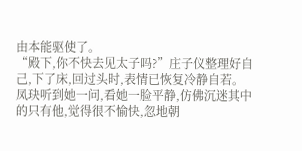由本能驱使了。
“殿下,你不快去见太子吗?”庄子仪整理好自己,下了床,回过头时,表情已恢复冷静自若。
凤玦听到她一问,看她一脸平静,仿佛沉迷其中的只有他,觉得很不愉快,忽地朝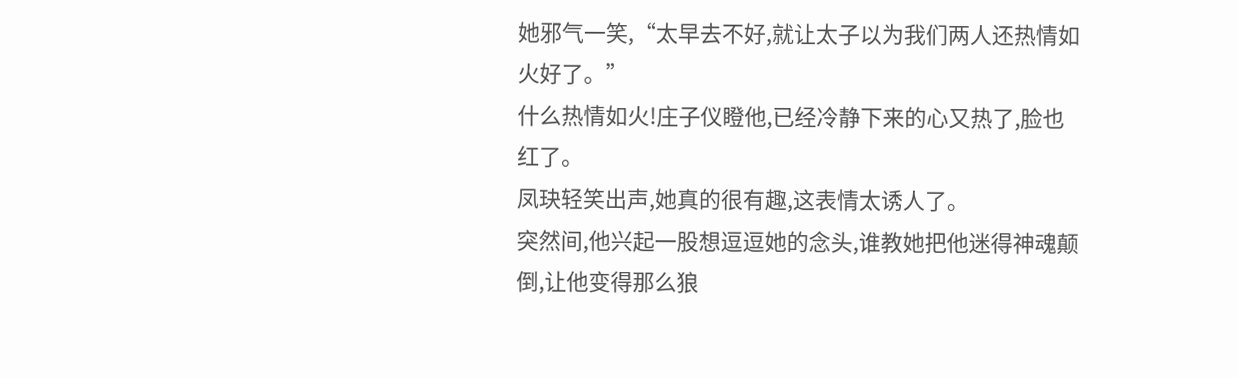她邪气一笑,“太早去不好,就让太子以为我们两人还热情如火好了。”
什么热情如火!庄子仪瞪他,已经冷静下来的心又热了,脸也红了。
凤玦轻笑出声,她真的很有趣,这表情太诱人了。
突然间,他兴起一股想逗逗她的念头,谁教她把他迷得神魂颠倒,让他变得那么狼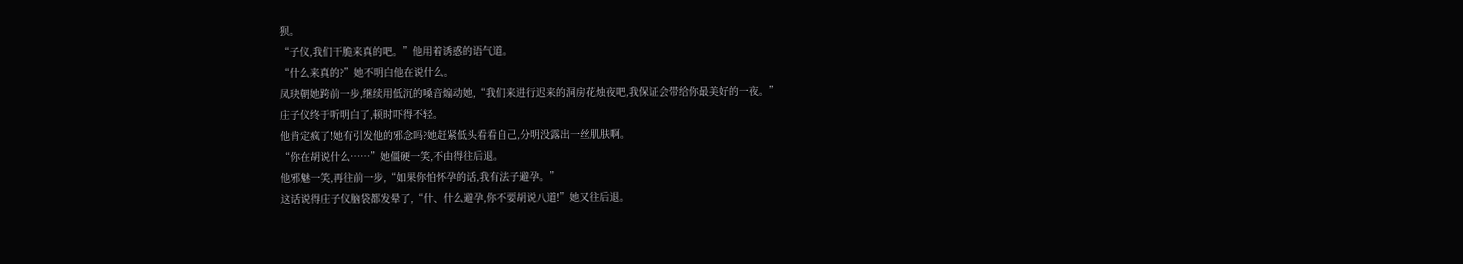狈。
“子仪,我们干脆来真的吧。”他用着诱惑的语气道。
“什么来真的?”她不明白他在说什么。
凤玦朝她跨前一步,继续用低沉的嗓音煽动她,“我们来进行迟来的洞房花烛夜吧,我保证会带给你最美好的一夜。”
庄子仪终于听明白了,顿时吓得不轻。
他肯定疯了!她有引发他的邪念吗?她赶紧低头看看自己,分明没露出一丝肌肤啊。
“你在胡说什么……”她僵硬一笑,不由得往后退。
他邪魅一笑,再往前一步,“如果你怕怀孕的话,我有法子避孕。”
这话说得庄子仪脑袋都发晕了,“什、什么避孕,你不要胡说八道!”她又往后退。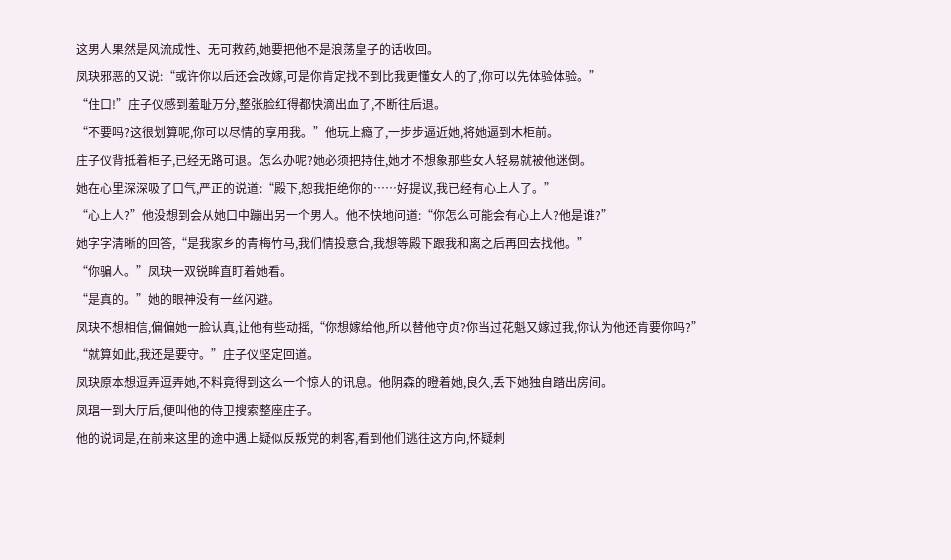这男人果然是风流成性、无可救药,她要把他不是浪荡皇子的话收回。
凤玦邪恶的又说:“或许你以后还会改嫁,可是你肯定找不到比我更懂女人的了,你可以先体验体验。”
“住口!”庄子仪感到羞耻万分,整张脸红得都快滴出血了,不断往后退。
“不要吗?这很划算呢,你可以尽情的享用我。”他玩上瘾了,一步步逼近她,将她逼到木柜前。
庄子仪背抵着柜子,已经无路可退。怎么办呢?她必须把持住,她才不想象那些女人轻易就被他迷倒。
她在心里深深吸了口气,严正的说道:“殿下,恕我拒绝你的……好提议,我已经有心上人了。”
“心上人?”他没想到会从她口中蹦出另一个男人。他不快地问道:“你怎么可能会有心上人?他是谁?”
她字字清晰的回答,“是我家乡的青梅竹马,我们情投意合,我想等殿下跟我和离之后再回去找他。”
“你骗人。”凤玦一双锐眸直盯着她看。
“是真的。”她的眼神没有一丝闪避。
凤玦不想相信,偏偏她一脸认真,让他有些动摇,“你想嫁给他,所以替他守贞?你当过花魁又嫁过我,你认为他还肯要你吗?”
“就算如此,我还是要守。”庄子仪坚定回道。
凤玦原本想逗弄逗弄她,不料竟得到这么一个惊人的讯息。他阴森的瞪着她,良久,丢下她独自踏出房间。
凤琩一到大厅后,便叫他的侍卫搜索整座庄子。
他的说词是,在前来这里的途中遇上疑似反叛党的刺客,看到他们逃往这方向,怀疑刺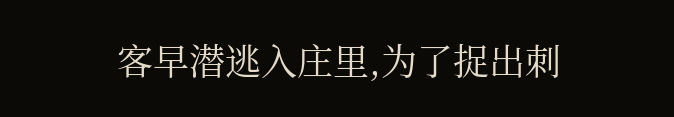客早潜逃入庄里,为了捉出刺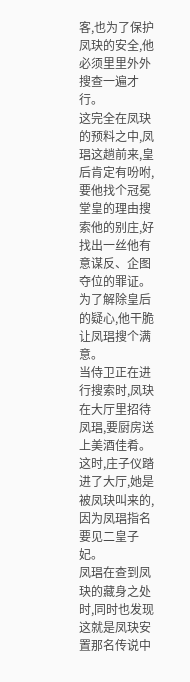客,也为了保护凤玦的安全,他必须里里外外搜查一遍才行。
这完全在凤玦的预料之中,凤琩这趟前来,皇后肯定有吩咐,要他找个冠冕堂皇的理由搜索他的别庄,好找出一丝他有意谋反、企图夺位的罪证。
为了解除皇后的疑心,他干脆让凤琩搜个满意。
当侍卫正在进行搜索时,凤玦在大厅里招待凤琩,要厨房送上美酒佳肴。
这时,庄子仪踏进了大厅,她是被凤玦叫来的,因为凤琩指名要见二皇子妃。
凤琩在查到凤玦的藏身之处时,同时也发现这就是凤玦安置那名传说中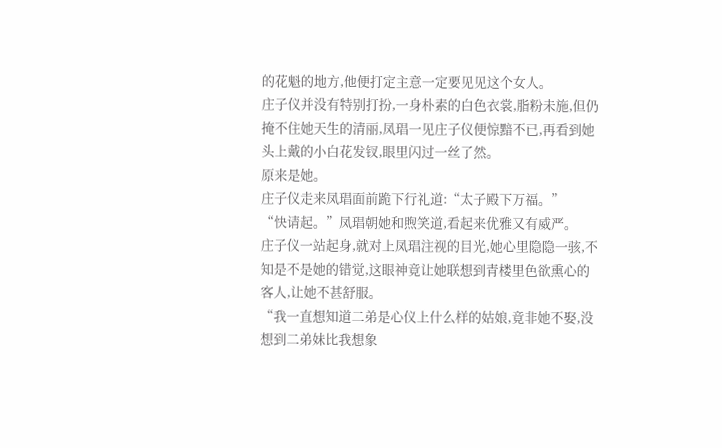的花魁的地方,他便打定主意一定要见见这个女人。
庄子仪并没有特别打扮,一身朴素的白色衣裳,脂粉未施,但仍掩不住她天生的清丽,凤琩一见庄子仪便惊黯不已,再看到她头上戴的小白花发钗,眼里闪过一丝了然。
原来是她。
庄子仪走来凤琩面前跪下行礼道:“太子殿下万福。”
“快请起。”凤琩朝她和煦笑道,看起来优雅又有威严。
庄子仪一站起身,就对上凤琩注视的目光,她心里隐隐一骇,不知是不是她的错觉,这眼神竟让她联想到青楼里色欲熏心的客人,让她不甚舒服。
“我一直想知道二弟是心仪上什么样的姑娘,竟非她不娶,没想到二弟妹比我想象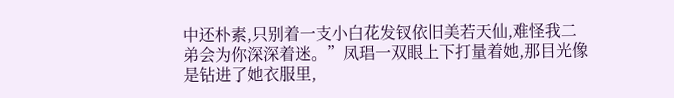中还朴素,只别着一支小白花发钗依旧美若天仙,难怪我二弟会为你深深着迷。”凤琩一双眼上下打量着她,那目光像是钻进了她衣服里,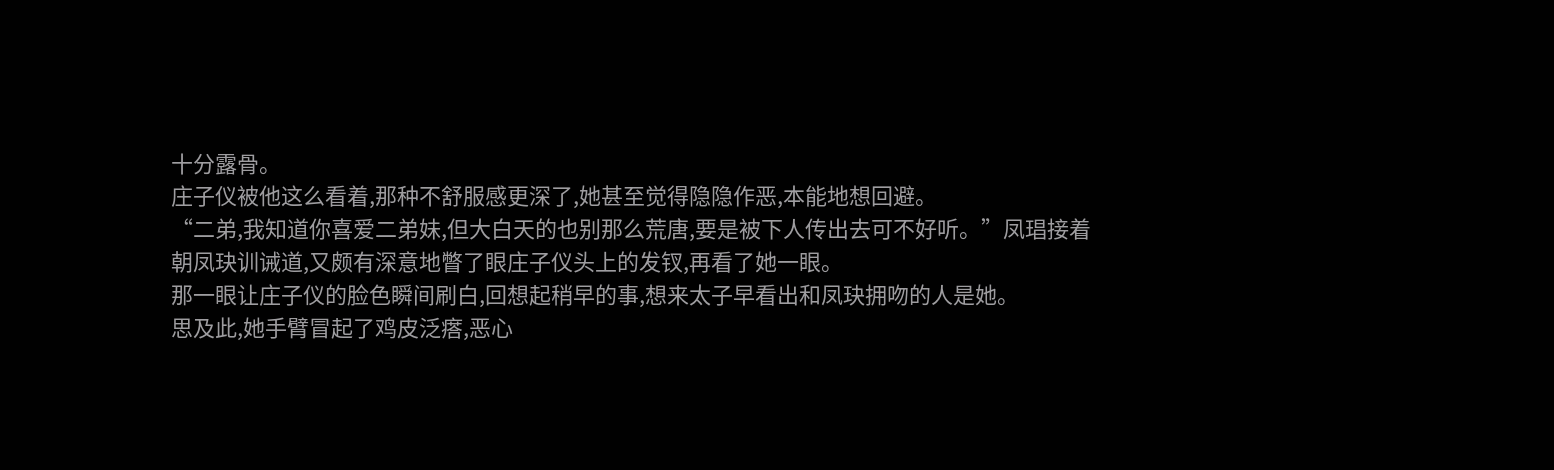十分露骨。
庄子仪被他这么看着,那种不舒服感更深了,她甚至觉得隐隐作恶,本能地想回避。
“二弟,我知道你喜爱二弟妹,但大白天的也别那么荒唐,要是被下人传出去可不好听。”凤琩接着朝凤玦训诫道,又颇有深意地瞥了眼庄子仪头上的发钗,再看了她一眼。
那一眼让庄子仪的脸色瞬间刷白,回想起稍早的事,想来太子早看出和凤玦拥吻的人是她。
思及此,她手臂冒起了鸡皮泛瘩,恶心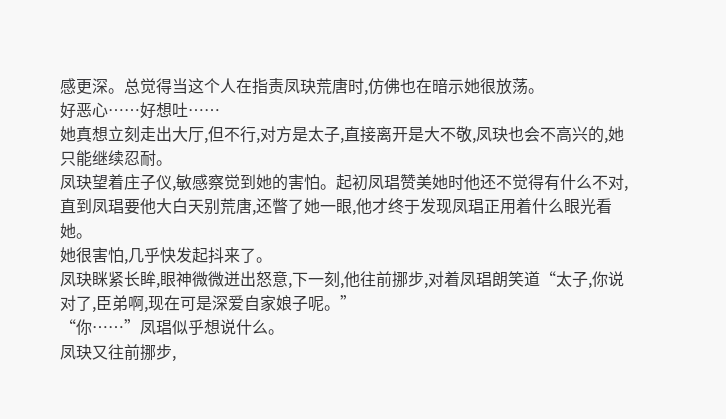感更深。总觉得当这个人在指责凤玦荒唐时,仿佛也在暗示她很放荡。
好恶心……好想吐……
她真想立刻走出大厅,但不行,对方是太子,直接离开是大不敬,凤玦也会不高兴的,她只能继续忍耐。
凤玦望着庄子仪,敏感察觉到她的害怕。起初凤琩赞美她时他还不觉得有什么不对,直到凤琩要他大白天别荒唐,还瞥了她一眼,他才终于发现凤琩正用着什么眼光看她。
她很害怕,几乎快发起抖来了。
凤玦眯紧长眸,眼神微微迸出怒意,下一刻,他往前挪步,对着凤琩朗笑道“太子,你说对了,臣弟啊,现在可是深爱自家娘子呢。”
“你……”凤琩似乎想说什么。
凤玦又往前挪步,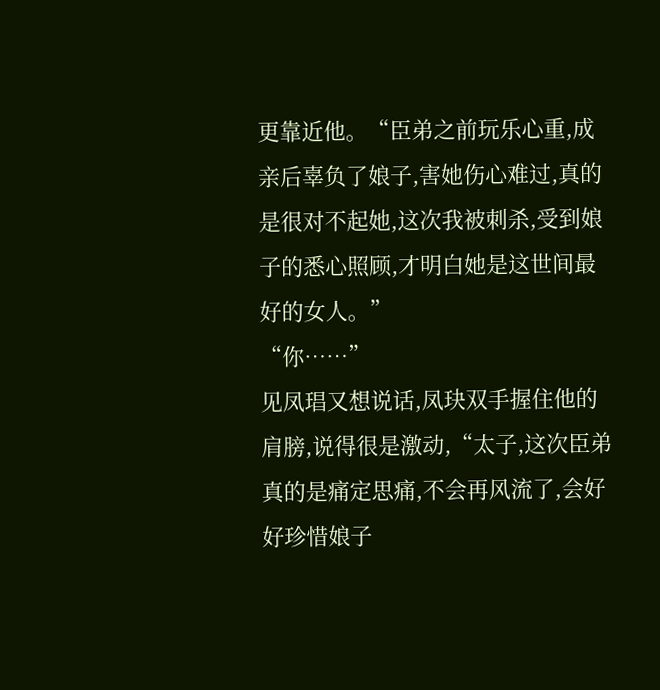更靠近他。“臣弟之前玩乐心重,成亲后辜负了娘子,害她伤心难过,真的是很对不起她,这次我被刺杀,受到娘子的悉心照顾,才明白她是这世间最好的女人。”
“你……”
见凤琩又想说话,凤玦双手握住他的肩膀,说得很是激动,“太子,这次臣弟真的是痛定思痛,不会再风流了,会好好珍惜娘子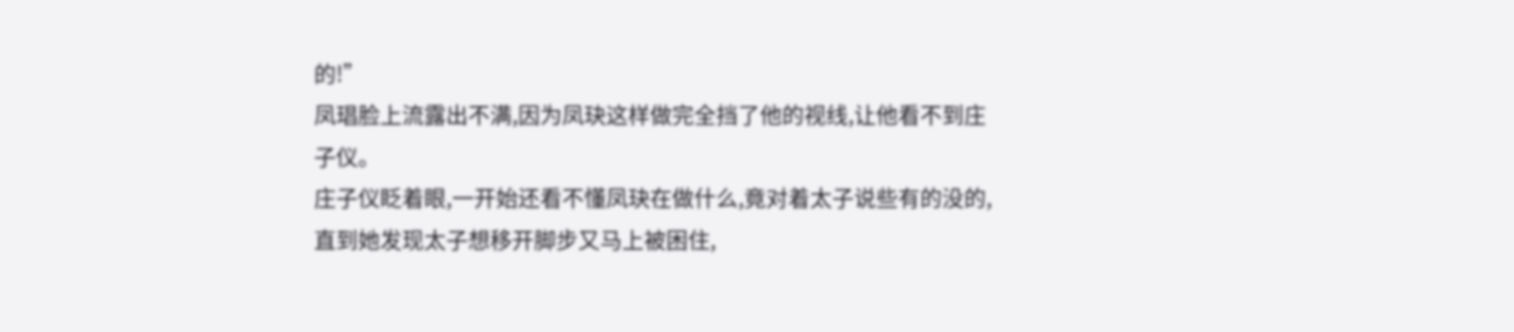的!”
凤琩脸上流露出不满,因为凤玦这样做完全挡了他的视线,让他看不到庄子仪。
庄子仪眨着眼,一开始还看不懂凤玦在做什么,竟对着太子说些有的没的,直到她发现太子想移开脚步又马上被困住,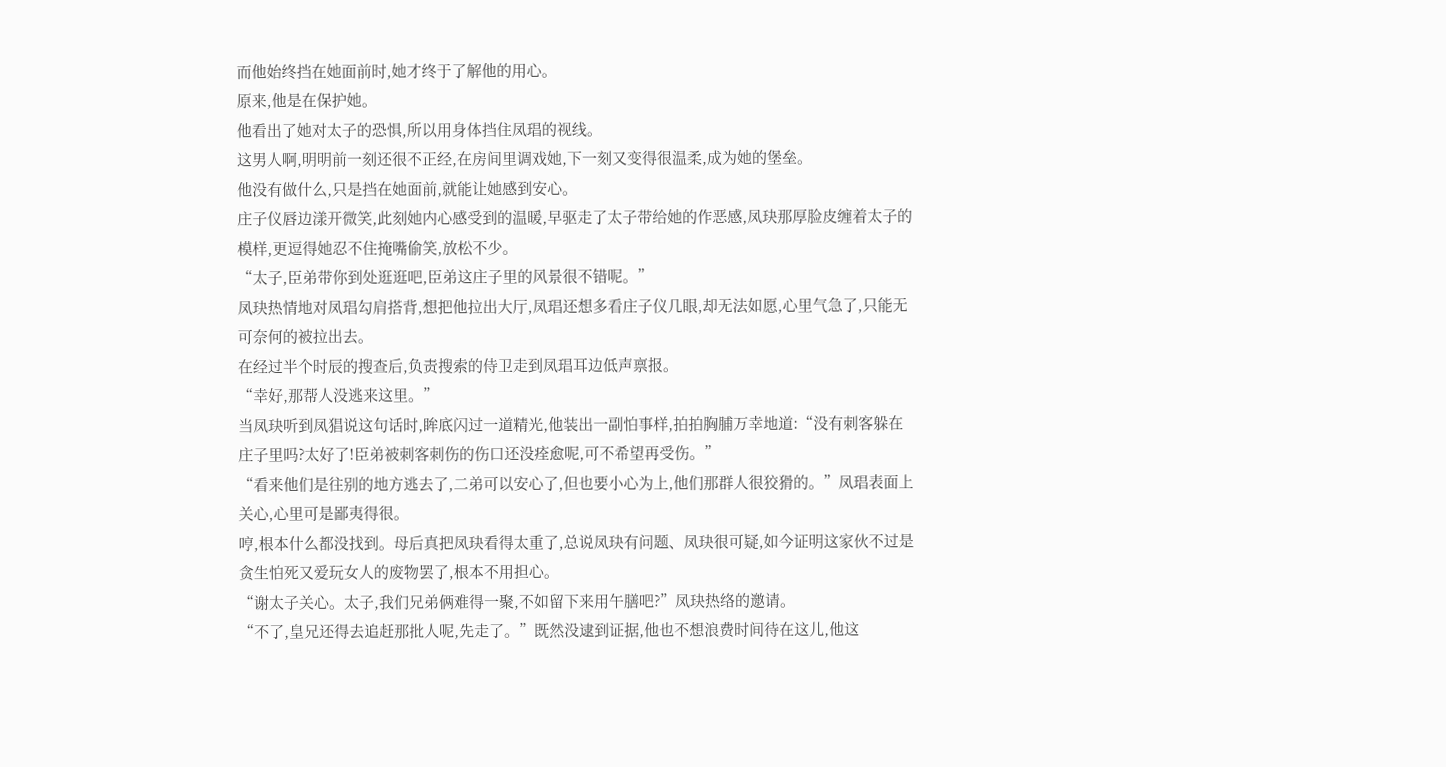而他始终挡在她面前时,她才终于了解他的用心。
原来,他是在保护她。
他看出了她对太子的恐惧,所以用身体挡住凤琩的视线。
这男人啊,明明前一刻还很不正经,在房间里调戏她,下一刻又变得很温柔,成为她的堡垒。
他没有做什么,只是挡在她面前,就能让她感到安心。
庄子仪唇边漾开微笑,此刻她内心感受到的温暖,早驱走了太子带给她的作恶感,凤玦那厚脸皮缠着太子的模样,更逗得她忍不住掩嘴偷笑,放松不少。
“太子,臣弟带你到处逛逛吧,臣弟这庄子里的风景很不错呢。”
凤玦热情地对凤琩勾肩搭背,想把他拉出大厅,凤琩还想多看庄子仪几眼,却无法如愿,心里气急了,只能无可奈何的被拉出去。
在经过半个时辰的搜查后,负责搜索的侍卫走到凤琩耳边低声禀报。
“幸好,那帮人没逃来这里。”
当凤玦听到凤猖说这句话时,眸底闪过一道精光,他装出一副怕事样,拍拍胸脯万幸地道:“没有刺客躲在庄子里吗?太好了!臣弟被刺客刺伤的伤口还没痊愈呢,可不希望再受伤。”
“看来他们是往别的地方逃去了,二弟可以安心了,但也要小心为上,他们那群人很狡猾的。”凤琩表面上关心,心里可是鄙夷得很。
哼,根本什么都没找到。母后真把凤玦看得太重了,总说凤玦有问题、凤玦很可疑,如今证明这家伙不过是贪生怕死又爱玩女人的废物罢了,根本不用担心。
“谢太子关心。太子,我们兄弟俩难得一聚,不如留下来用午膳吧?”凤玦热络的邀请。
“不了,皇兄还得去追赶那批人呢,先走了。”既然没逮到证据,他也不想浪费时间待在这儿,他这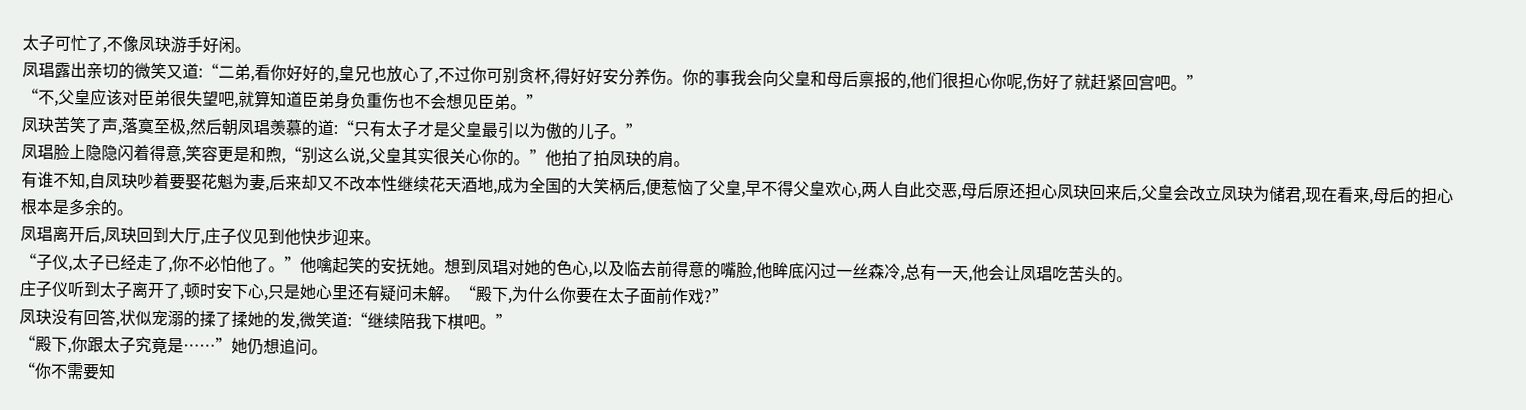太子可忙了,不像凤玦游手好闲。
凤琩露出亲切的微笑又道:“二弟,看你好好的,皇兄也放心了,不过你可别贪杯,得好好安分养伤。你的事我会向父皇和母后禀报的,他们很担心你呢,伤好了就赶紧回宫吧。”
“不,父皇应该对臣弟很失望吧,就算知道臣弟身负重伤也不会想见臣弟。”
凤玦苦笑了声,落寞至极,然后朝凤琩羡慕的道:“只有太子才是父皇最引以为傲的儿子。”
凤琩脸上隐隐闪着得意,笑容更是和煦,“别这么说,父皇其实很关心你的。”他拍了拍凤玦的肩。
有谁不知,自凤玦吵着要娶花魁为妻,后来却又不改本性继续花天酒地,成为全国的大笑柄后,便惹恼了父皇,早不得父皇欢心,两人自此交恶,母后原还担心凤玦回来后,父皇会改立凤玦为储君,现在看来,母后的担心根本是多余的。
凤琩离开后,凤玦回到大厅,庄子仪见到他快步迎来。
“子仪,太子已经走了,你不必怕他了。”他噙起笑的安抚她。想到凤琩对她的色心,以及临去前得意的嘴脸,他眸底闪过一丝森冷,总有一天,他会让凤琩吃苦头的。
庄子仪听到太子离开了,顿时安下心,只是她心里还有疑问未解。“殿下,为什么你要在太子面前作戏?”
凤玦没有回答,状似宠溺的揉了揉她的发,微笑道:“继续陪我下棋吧。”
“殿下,你跟太子究竟是……”她仍想追问。
“你不需要知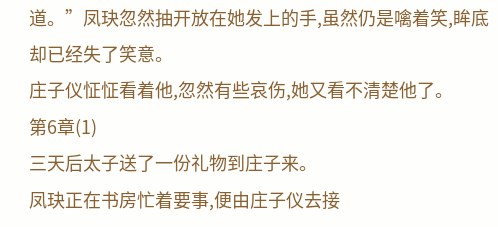道。”凤玦忽然抽开放在她发上的手,虽然仍是噙着笑,眸底却已经失了笑意。
庄子仪怔怔看着他,忽然有些哀伤,她又看不清楚他了。
第6章(1)
三天后太子送了一份礼物到庄子来。
凤玦正在书房忙着要事,便由庄子仪去接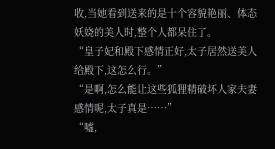收,当她看到送来的是十个容貌艳丽、体态妖娆的美人时,整个人都呆住了。
“皇子妃和殿下感情正好,太子居然送美人给殿下,这怎么行。”
“是啊,怎么能让这些狐狸精破坏人家夫妻感情呢,太子真是……”
“嘘,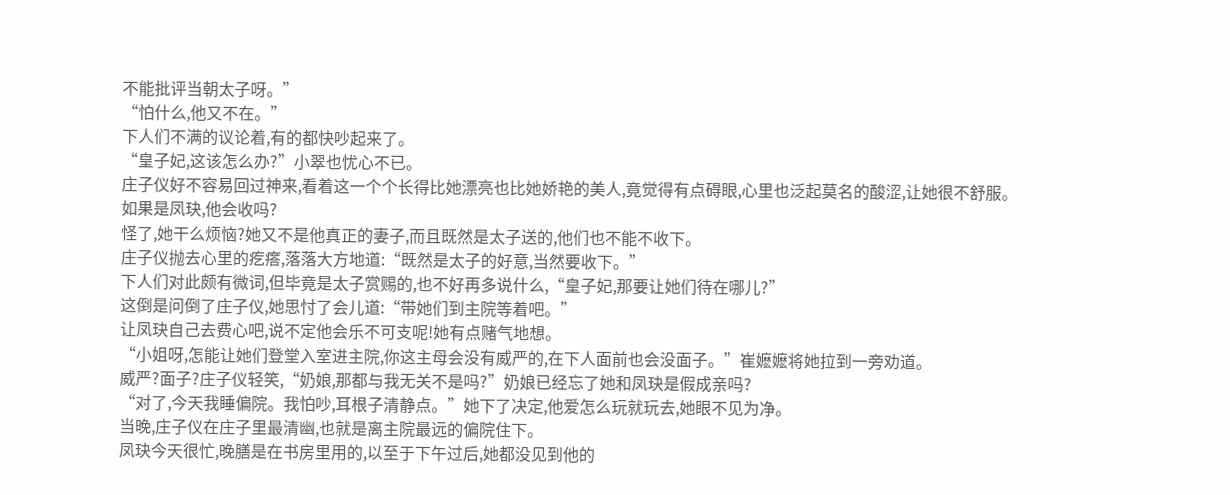不能批评当朝太子呀。”
“怕什么,他又不在。”
下人们不满的议论着,有的都快吵起来了。
“皇子妃,这该怎么办?”小翠也忧心不已。
庄子仪好不容易回过神来,看着这一个个长得比她漂亮也比她娇艳的美人,竟觉得有点碍眼,心里也泛起莫名的酸涩,让她很不舒服。
如果是凤玦,他会收吗?
怪了,她干么烦恼?她又不是他真正的妻子,而且既然是太子送的,他们也不能不收下。
庄子仪抛去心里的疙瘩,落落大方地道:“既然是太子的好意,当然要收下。”
下人们对此颇有微词,但毕竟是太子赏赐的,也不好再多说什么,“皇子妃,那要让她们待在哪儿?”
这倒是问倒了庄子仪,她思忖了会儿道:“带她们到主院等着吧。”
让凤玦自己去费心吧,说不定他会乐不可支呢!她有点赌气地想。
“小姐呀,怎能让她们登堂入室进主院,你这主母会没有威严的,在下人面前也会没面子。”崔嬷嬷将她拉到一旁劝道。
威严?面子?庄子仪轻笑,“奶娘,那都与我无关不是吗?”奶娘已经忘了她和凤玦是假成亲吗?
“对了,今天我睡偏院。我怕吵,耳根子清静点。”她下了决定,他爱怎么玩就玩去,她眼不见为净。
当晚,庄子仪在庄子里最清幽,也就是离主院最远的偏院住下。
凤玦今天很忙,晚膳是在书房里用的,以至于下午过后,她都没见到他的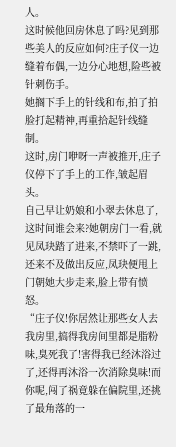人。
这时候他回房休息了吗?见到那些美人的反应如何?庄子仪一边缝着布偶,一边分心地想,险些被针刺伤手。
她搁下手上的针线和布,拍了拍脸打起精神,再重拾起针线缝制。
这时,房门咿呀一声被推开,庄子仪停下了手上的工作,皱起眉头。
自己早让奶娘和小翠去休息了,这时间谁会来?她朝房门一看,就见凤玦踏了进来,不禁吓了一跳,还来不及做出反应,凤玦便甩上门朝她大步走来,脸上带有愤怒。
“庄子仪!你居然让那些女人去我房里,搞得我房间里都是脂粉味,臭死我了!害得我已经沐浴过了,还得再沐浴一次消除臭味!而你呢,闯了祸竟躲在偏院里,还挑了最角落的一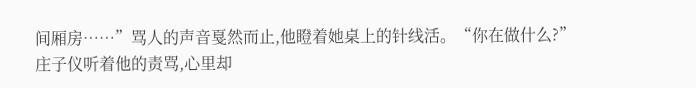间厢房……”骂人的声音戛然而止,他瞪着她桌上的针线活。“你在做什么?”
庄子仪听着他的责骂,心里却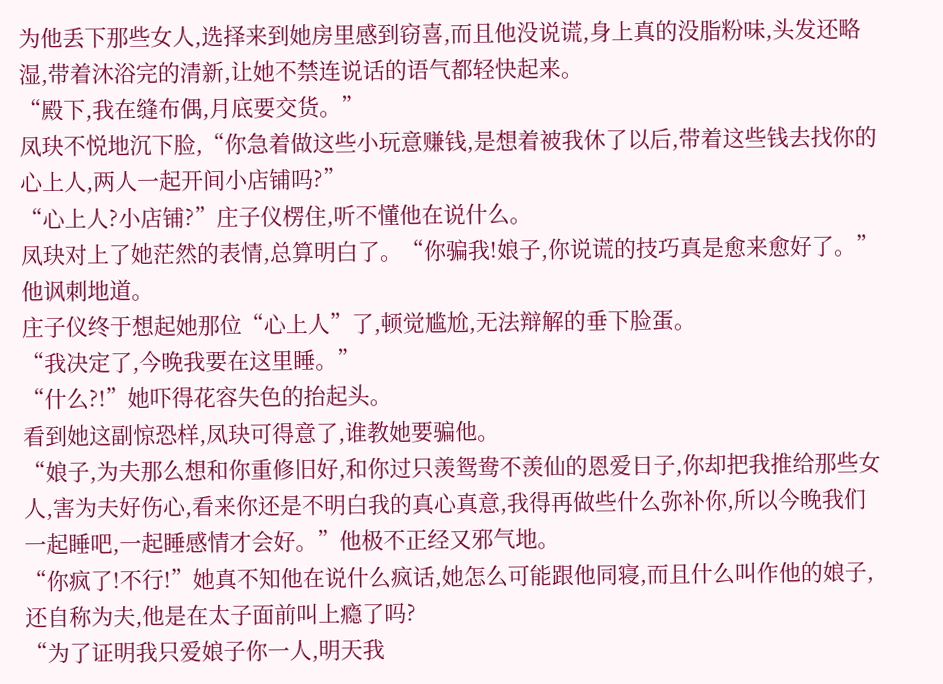为他丢下那些女人,选择来到她房里感到窃喜,而且他没说谎,身上真的没脂粉味,头发还略湿,带着沐浴完的清新,让她不禁连说话的语气都轻快起来。
“殿下,我在缝布偶,月底要交货。”
凤玦不悦地沉下脸,“你急着做这些小玩意赚钱,是想着被我休了以后,带着这些钱去找你的心上人,两人一起开间小店铺吗?”
“心上人?小店铺?”庄子仪楞住,听不懂他在说什么。
凤玦对上了她茫然的表情,总算明白了。“你骗我!娘子,你说谎的技巧真是愈来愈好了。”他讽刺地道。
庄子仪终于想起她那位“心上人”了,顿觉尴尬,无法辩解的垂下脸蛋。
“我决定了,今晚我要在这里睡。”
“什么?!”她吓得花容失色的抬起头。
看到她这副惊恐样,凤玦可得意了,谁教她要骗他。
“娘子,为夫那么想和你重修旧好,和你过只羡鸳鸯不羡仙的恩爱日子,你却把我推给那些女人,害为夫好伤心,看来你还是不明白我的真心真意,我得再做些什么弥补你,所以今晚我们一起睡吧,一起睡感情才会好。”他极不正经又邪气地。
“你疯了!不行!”她真不知他在说什么疯话,她怎么可能跟他同寝,而且什么叫作他的娘子,还自称为夫,他是在太子面前叫上瘾了吗?
“为了证明我只爱娘子你一人,明天我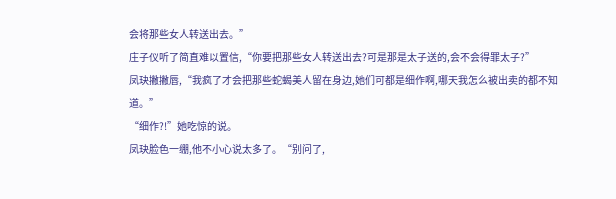会将那些女人转送出去。”
庄子仪听了简直难以置信,“你要把那些女人转送出去?可是那是太子送的,会不会得罪太子?”
凤玦撇撇唇,“我疯了才会把那些蛇蝎美人留在身边,她们可都是细作啊,哪天我怎么被出卖的都不知道。”
“细作?!”她吃惊的说。
凤玦脸色一绷,他不小心说太多了。“别问了,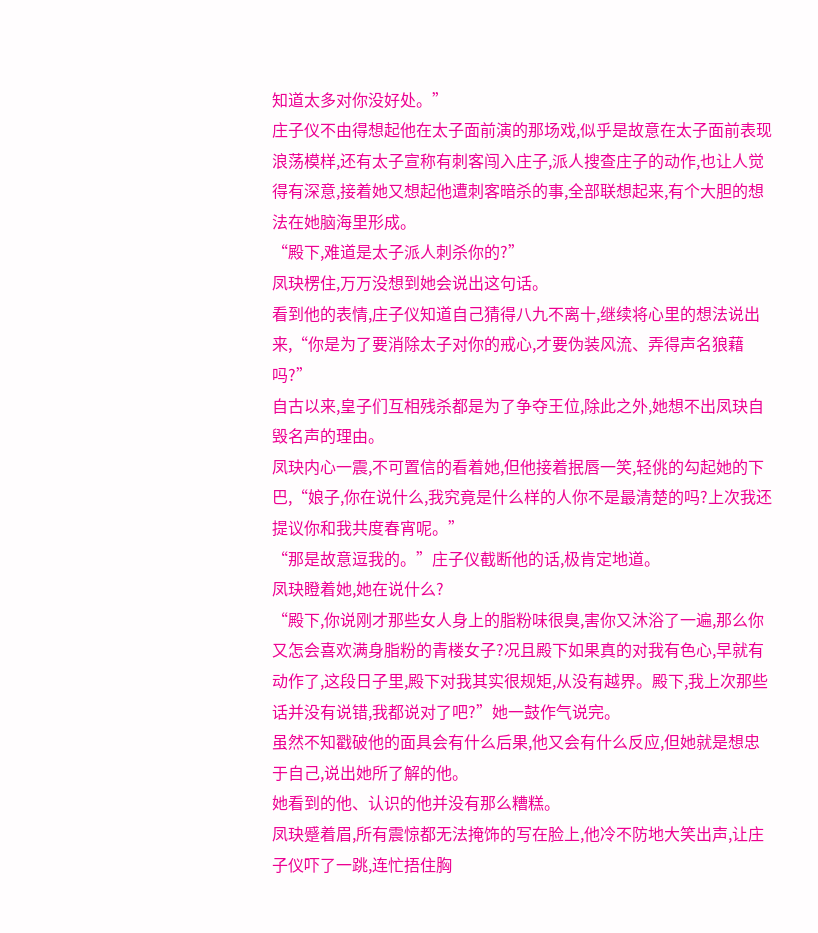知道太多对你没好处。”
庄子仪不由得想起他在太子面前演的那场戏,似乎是故意在太子面前表现浪荡模样,还有太子宣称有刺客闯入庄子,派人搜查庄子的动作,也让人觉得有深意,接着她又想起他遭刺客暗杀的事,全部联想起来,有个大胆的想法在她脑海里形成。
“殿下,难道是太子派人刺杀你的?”
凤玦楞住,万万没想到她会说出这句话。
看到他的表情,庄子仪知道自己猜得八九不离十,继续将心里的想法说出来,“你是为了要消除太子对你的戒心,才要伪装风流、弄得声名狼藉吗?”
自古以来,皇子们互相残杀都是为了争夺王位,除此之外,她想不出凤玦自毁名声的理由。
凤玦内心一震,不可置信的看着她,但他接着抿唇一笑,轻佻的勾起她的下巴,“娘子,你在说什么,我究竟是什么样的人你不是最清楚的吗?上次我还提议你和我共度春宵呢。”
“那是故意逗我的。”庄子仪截断他的话,极肯定地道。
凤玦瞪着她,她在说什么?
“殿下,你说刚才那些女人身上的脂粉味很臭,害你又沐浴了一遍,那么你又怎会喜欢满身脂粉的青楼女子?况且殿下如果真的对我有色心,早就有动作了,这段日子里,殿下对我其实很规矩,从没有越界。殿下,我上次那些话并没有说错,我都说对了吧?”她一鼓作气说完。
虽然不知戳破他的面具会有什么后果,他又会有什么反应,但她就是想忠于自己,说出她所了解的他。
她看到的他、认识的他并没有那么糟糕。
凤玦蹙着眉,所有震惊都无法掩饰的写在脸上,他冷不防地大笑出声,让庄子仪吓了一跳,连忙捂住胸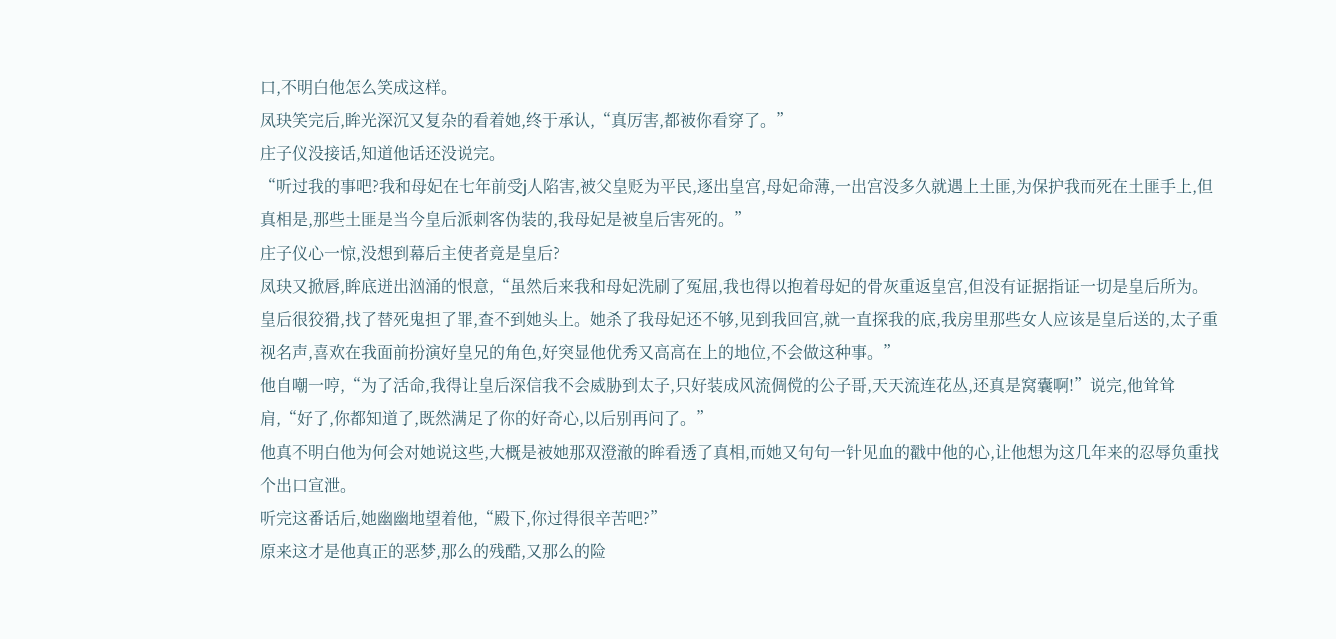口,不明白他怎么笑成这样。
凤玦笑完后,眸光深沉又复杂的看着她,终于承认,“真厉害,都被你看穿了。”
庄子仪没接话,知道他话还没说完。
“听过我的事吧?我和母妃在七年前受j人陷害,被父皇贬为平民,逐出皇宫,母妃命薄,一出宫没多久就遇上土匪,为保护我而死在土匪手上,但真相是,那些土匪是当今皇后派刺客伪装的,我母妃是被皇后害死的。”
庄子仪心一惊,没想到幕后主使者竟是皇后?
凤玦又掀唇,眸底迸出汹涌的恨意,“虽然后来我和母妃洗刷了冤屈,我也得以抱着母妃的骨灰重返皇宫,但没有证据指证一切是皇后所为。皇后很狡猾,找了替死鬼担了罪,查不到她头上。她杀了我母妃还不够,见到我回宫,就一直探我的底,我房里那些女人应该是皇后送的,太子重视名声,喜欢在我面前扮演好皇兄的角色,好突显他优秀又高高在上的地位,不会做这种事。”
他自嘲一哼,“为了活命,我得让皇后深信我不会威胁到太子,只好装成风流倜傥的公子哥,天天流连花丛,还真是窝囊啊!”说完,他耸耸肩,“好了,你都知道了,既然满足了你的好奇心,以后别再问了。”
他真不明白他为何会对她说这些,大概是被她那双澄澈的眸看透了真相,而她又句句一针见血的戳中他的心,让他想为这几年来的忍辱负重找个出口宣泄。
听完这番话后,她幽幽地望着他,“殿下,你过得很辛苦吧?”
原来这才是他真正的恶梦,那么的残酷,又那么的险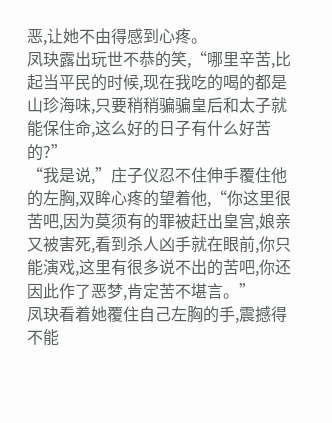恶,让她不由得感到心疼。
凤玦露出玩世不恭的笑,“哪里辛苦,比起当平民的时候,现在我吃的喝的都是山珍海味,只要稍稍骗骗皇后和太子就能保住命,这么好的日子有什么好苦的?”
“我是说,”庄子仪忍不住伸手覆住他的左胸,双眸心疼的望着他,“你这里很苦吧,因为莫须有的罪被赶出皇宫,娘亲又被害死,看到杀人凶手就在眼前,你只能演戏,这里有很多说不出的苦吧,你还因此作了恶梦,肯定苦不堪言。”
凤玦看着她覆住自己左胸的手,震撼得不能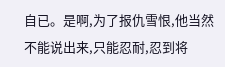自已。是啊,为了报仇雪恨,他当然不能说出来,只能忍耐,忍到将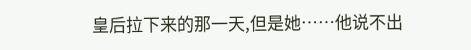皇后拉下来的那一天,但是她……他说不出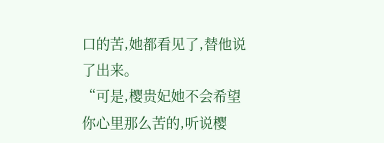口的苦,她都看见了,替他说了出来。
“可是,樱贵妃她不会希望你心里那么苦的,听说樱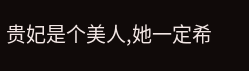贵妃是个美人,她一定希